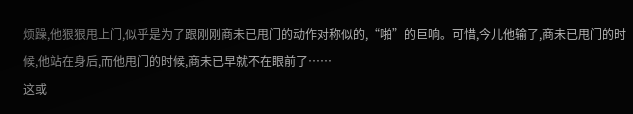烦躁,他狠狠甩上门,似乎是为了跟刚刚商未已甩门的动作对称似的,“啪”的巨响。可惜,今儿他输了,商未已甩门的时候,他站在身后,而他甩门的时候,商未已早就不在眼前了……
这或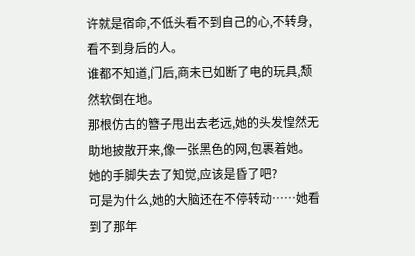许就是宿命,不低头看不到自己的心,不转身,看不到身后的人。
谁都不知道,门后,商未已如断了电的玩具,颓然软倒在地。
那根仿古的簪子甩出去老远,她的头发惶然无助地披散开来,像一张黑色的网,包裹着她。
她的手脚失去了知觉,应该是昏了吧?
可是为什么,她的大脑还在不停转动……她看到了那年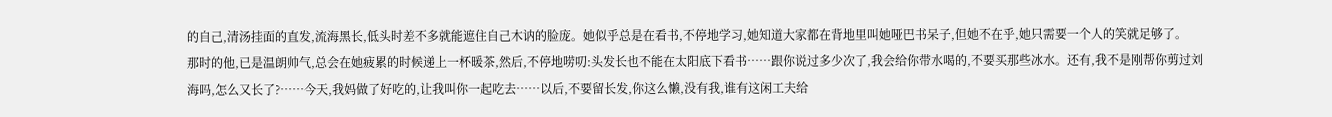的自己,清汤挂面的直发,流海黑长,低头时差不多就能遮住自己木讷的脸庞。她似乎总是在看书,不停地学习,她知道大家都在背地里叫她哑巴书呆子,但她不在乎,她只需要一个人的笑就足够了。
那时的他,已是温朗帅气,总会在她疲累的时候递上一杯暖茶,然后,不停地唠叨:头发长也不能在太阳底下看书……跟你说过多少次了,我会给你带水喝的,不要买那些冰水。还有,我不是刚帮你剪过刘海吗,怎么又长了?……今天,我妈做了好吃的,让我叫你一起吃去……以后,不要留长发,你这么懒,没有我,谁有这闲工夫给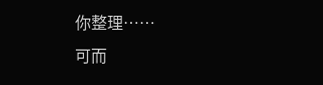你整理……
可而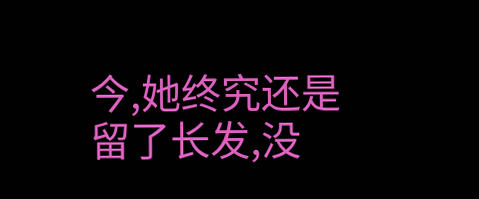今,她终究还是留了长发,没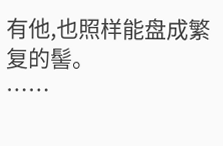有他,也照样能盘成繁复的髻。
……